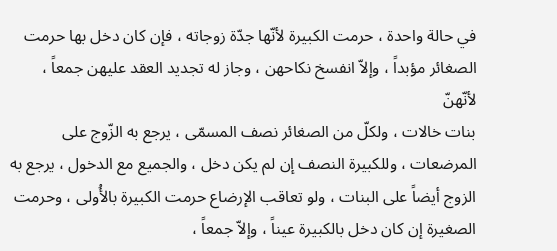في حالة واحدة ، حرمت الكبيرة لأنّها جدّة زوجاته ، فإن كان دخل بها حرمت
الصغائر مؤبداً ، وإلاّ انفسخ نكاحهن ، وجاز له تجديد العقد عليهن جمعاً ، لأنّهنّ
بنات خالات ، ولكلّ من الصغائر نصف المسمّى ، يرجع به الزّوج على
المرضعات ، وللكبيرة النصف إن لم يكن دخل ، والجميع مع الدخول ، يرجع به
الزوج أيضاً على البنات ، ولو تعاقب الإرضاع حرمت الكبيرة بالأُولى ، وحرمت
الصغيرة إن كان دخل بالكبيرة عيناً ، وإلاّ جمعاً ،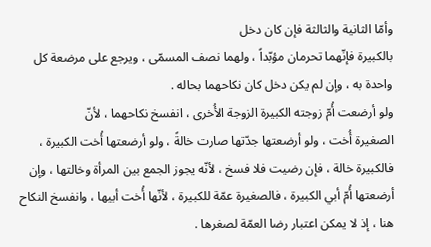وأمّا الثانية والثالثة فإن كان دخل
بالكبيرة فإنّهما تحرمان مؤبّداً ، ولهما نصف المسمّى ، ويرجع على مرضعة كل
واحدة به ، وإن لم يكن دخل كان نكاحهما بحاله .
ولو أرضعت أُمّ زوجته الكبيرة الزوجة الأُخرى ، انفسخ نكاحهما ، لأنّ
الصغيرة أُخت ، ولو أرضعتها جدّتها صارت خالةً ، ولو أرضعتها أُخت الكبيرة ،
فالكبيرة خالة ، فإن رضيت فلا فسخ ، لأنّه يجوز الجمع بين المرأة وخالتها ، وإن
أرضعتها أُمّ أبي الكبيرة ، فالصغيرة عمّة للكبيرة ، لأنّها أُخت أبيها ، وانفسخ النكاح
هنا ، إذ لا يمكن اعتبار رضا العمّة لصغرها .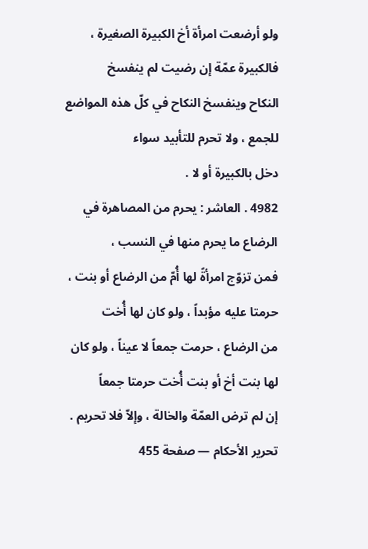ولو أرضعت امرأة أخ الكبيرة الصغيرة ، فالكبيرة عمّة إن رضيت لم ينفسخ
النكاح وينفسخ النكاح في كلّ هذه المواضع للجمع ، ولا تحرم للتأبيد سواء
دخل بالكبيرة أو لا .
4982 . العاشر : يحرم من المصاهرة في الرضاع ما يحرم منها في النسب ،
فمن تزوّج امرأةً لها أُمّ من الرضاع أو بنت ، حرمتا عليه مؤبداً ، ولو كان لها أُخت
من الرضاع ، حرمت جمعاً لا عيناً ، ولو كان لها بنت أخ أو بنت أُخت حرمتا جمعاً
إن لم ترض العمّة والخالة ، وإلاّ فلا تحريم .
تحرير الأحكام — صفحة 455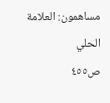مساهمون: العلامة الحلي
ص٤٥٥